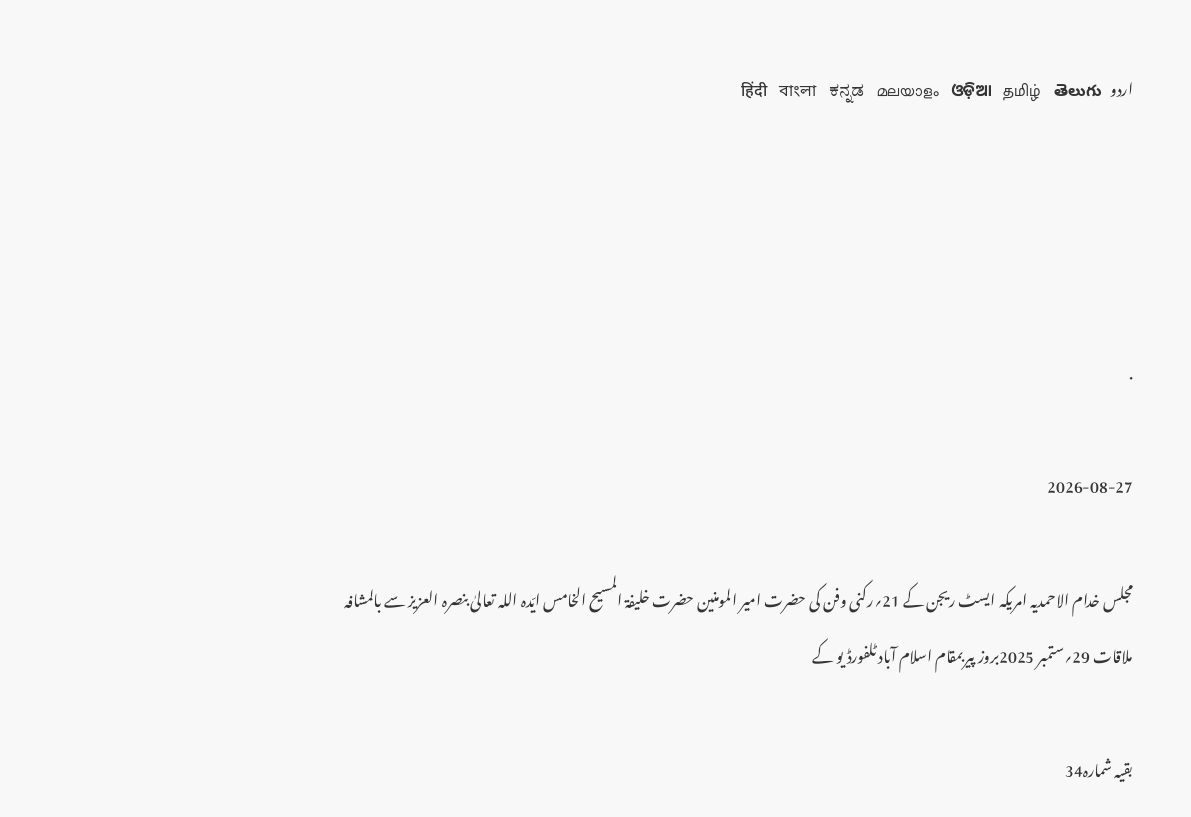اردو   हिंदी   বাংলা   ಕನ್ನಡ   മലയാളം   ଓଡ଼ିଆ   தமிழ்   తెలుగు




.

2026-08-27

مجلس خدام الاحمدیہ امریکہ ایسٹ ریجن کے 21؍رکنی وفن کی حضرت امیر المومنین حضرت خلیفۃ المسیح الخامس ایّدہ اللہ تعالیٰ بنصرہ العزیز سے بالمشافہ ملاقات 29؍ستمبر 2025بروز پیربمقام اسلام آباد ٹلفورڈ یو کے

بقیہ شمارہ34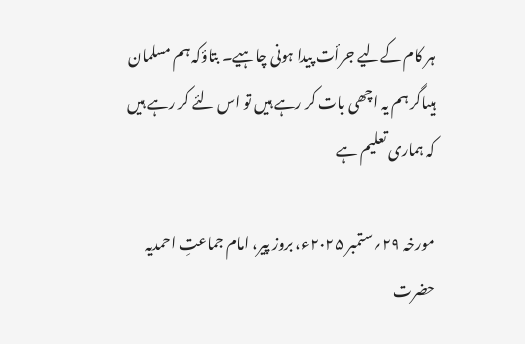ہر کام کےلیے جرأت پیدا ہونی چاہیے۔ بتاؤکہ ہم مسلمان ہیںاگر ہم یہ اچھی بات کر رہے ہیں تو اس لئے کر رہے ہیں کہ ہماری تعلیم ہے

مورخہ ۲۹؍ستمبر ۲۰۲۵ء، بروز پیر، امام جماعتِ احمدیہ حضرت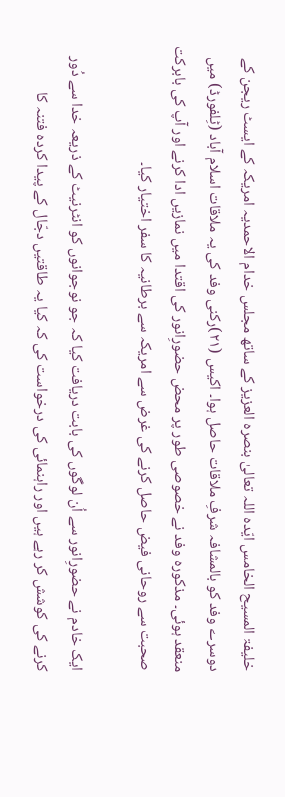خلیفۃ المسیح الخامس ایّدہ اللہ تعالیٰ بنصرہ العزیز کے ساتھ مجلس خدام الاحمدیہ امریکہ کے ایسٹ ریجن کے دوسرے وفد کو بالمشافہ شرفِ ملاقات حاصل ہوا۔ اکیس (٢١)رکنی وفد کی یہ ملاقات اسلام آباد (ٹِلفورڈ) میں منعقد ہوئی۔ مذکورہ وفد نے خصوصی طور پر محض حضورِانور کی اقتدا میں نمازیں ادا کرنے اور آپ کی بابرکت صحبت سے روحانی فیض حاصل کرنے کی غرض سے امریکہ سے برطانیہ کا سفر اختیار کیا۔

ایک خادم نے حضورِانور سے اُن لوگوں کی بابت دریافت کیا کہ جو نوجوانوں کو انٹرنیٹ کے ذریعہ خدا سے دُور کرنے کی کوشش کر رہے ہیں اور راہنمائی کی درخواست کی کہ کیا یہ طاقتیں دجّال کے پیدا کردہ فتنہ کا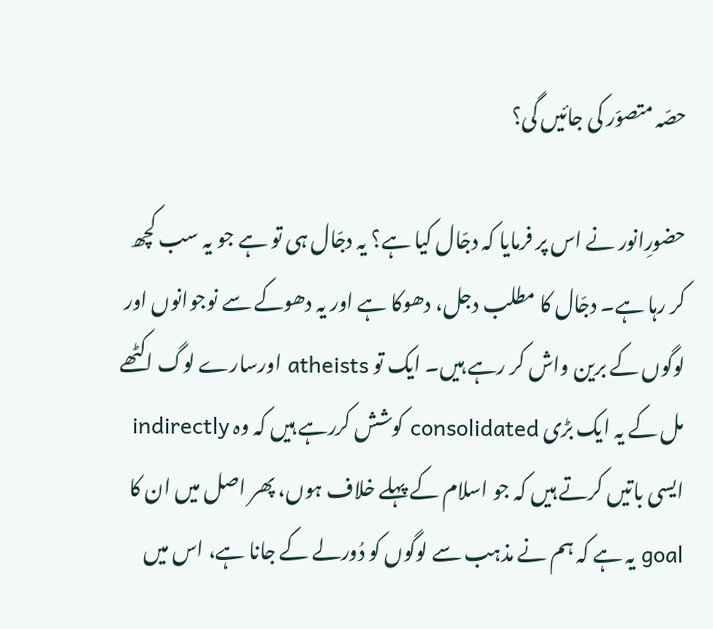حصّہ متصوّر کی جائیں گی؟

حضورِانور نے اس پر فرمایا کہ دجّال کیا ہے؟ یہ دجّال ہی تو ہے جو یہ سب کچھ کر رہا ہے۔ دجّال کا مطلب دجل، دھوکا ہے اور یہ دھوکے سے نوجوانوں اور لوگوں کے برین واش کر رہے ہیں۔ ایک تو atheists اورسارے لوگ اکٹھے مل کے یہ ایک بڑی consolidated کوشش کررہے ہیں کہ وہ indirectly ایسی باتیں کرتے ہیں کہ جو اسلام کے پہلے خلاف ہوں، پھر اصل میں ان کا goal یہ ہے کہ ہم نے مذہب سے لوگوں کو دُورلے کے جانا ہے، اس میں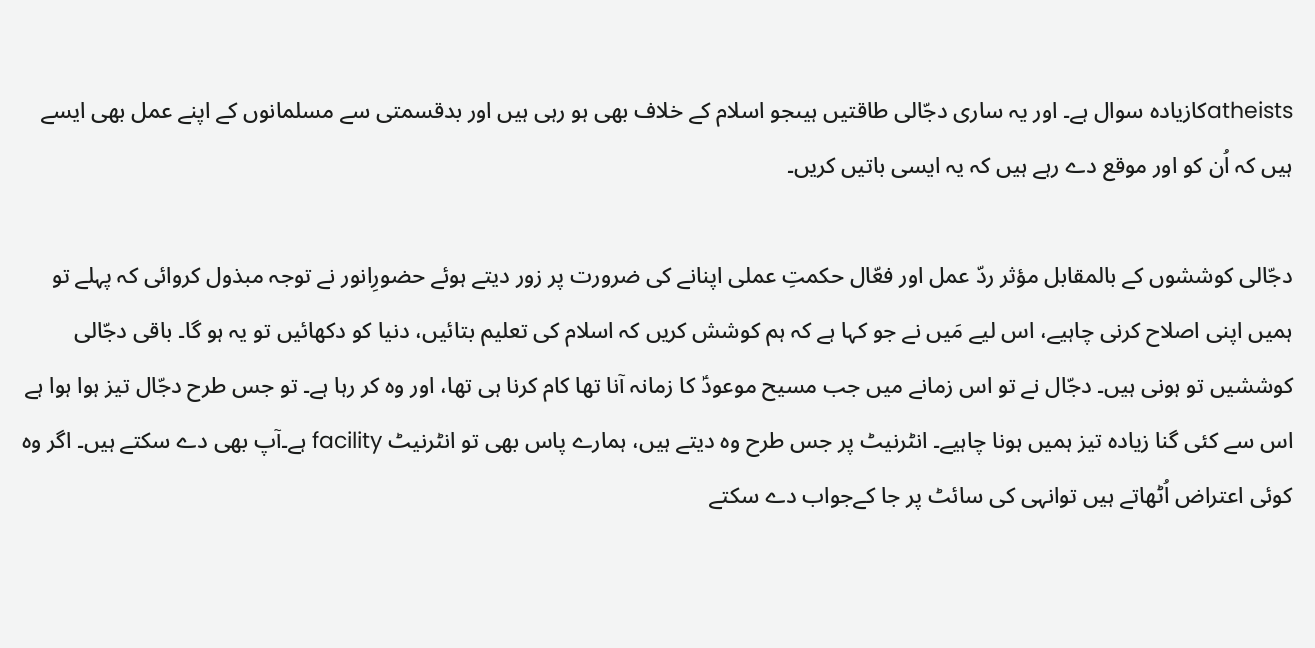atheistsکازیادہ سوال ہے۔ اور یہ ساری دجّالی طاقتیں ہیںجو اسلام کے خلاف بھی ہو رہی ہیں اور بدقسمتی سے مسلمانوں کے اپنے عمل بھی ایسے ہیں کہ اُن کو اور موقع دے رہے ہیں کہ یہ ایسی باتیں کریں۔

دجّالی کوششوں کے بالمقابل مؤثر ردّ عمل اور فعّال حکمتِ عملی اپنانے کی ضرورت پر زور دیتے ہوئے حضورِانور نے توجہ مبذول کروائی کہ پہلے تو ہمیں اپنی اصلاح کرنی چاہیے، اس لیے مَیں نے جو کہا ہے کہ ہم کوشش کریں کہ اسلام کی تعلیم بتائیں، دنیا کو دکھائیں تو یہ ہو گا۔ باقی دجّالی کوششیں تو ہونی ہیں۔ دجّال نے تو اس زمانے میں جب مسیح موعودؑ کا زمانہ آنا تھا کام کرنا ہی تھا، اور وہ کر رہا ہے۔ تو جس طرح دجّال تیز ہوا ہوا ہے اس سے کئی گنا زیادہ تیز ہمیں ہونا چاہیے۔ انٹرنیٹ پر جس طرح وہ دیتے ہیں، ہمارے پاس بھی تو انٹرنیٹ facility ہے۔آپ بھی دے سکتے ہیں۔ اگر وہ کوئی اعتراض اُٹھاتے ہیں توانہی کی سائٹ پر جا کےجواب دے سکتے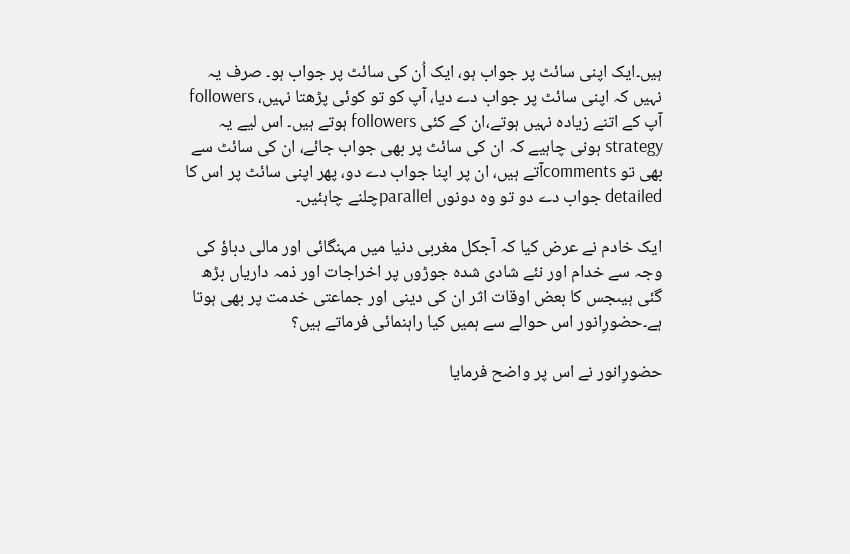ہیں۔ایک اپنی سائٹ پر جواب ہو، ایک اُن کی سائٹ پر جواب ہو۔ صرف یہ نہیں کہ اپنی سائٹ پر جواب دے دیا، آپ کو تو کوئی پڑھتا نہیں، followers آپ کے اتنے زیادہ نہیں ہوتے،ان کے کئی followers ہوتے ہیں۔ اس لیے یہ strategy ہونی چاہیے کہ ان کی سائٹ پر بھی جواب جائے، ان کی سائٹ سے بھی تو commentsآتے ہیں، ان پر اپنا جواب دے دو، پھر اپنی سائٹ پر اس کا detailed جواب دے دو تو وہ دونوں parallelچلنے چاہئیں۔

ایک خادم نے عرض کیا کہ آجکل مغربی دنیا میں مہنگائی اور مالی دباؤ کی وجہ سے خدام اور نئے شادی شدہ جوڑوں پر اخراجات اور ذمہ داریاں بڑھ گئی ہیںجس کا بعض اوقات اثر ان کی دینی اور جماعتی خدمت پر بھی ہوتا ہے۔حضورِانور اس حوالے سے ہمیں کیا راہنمائی فرماتے ہیں؟

حضورِانور نے اس پر واضح فرمایا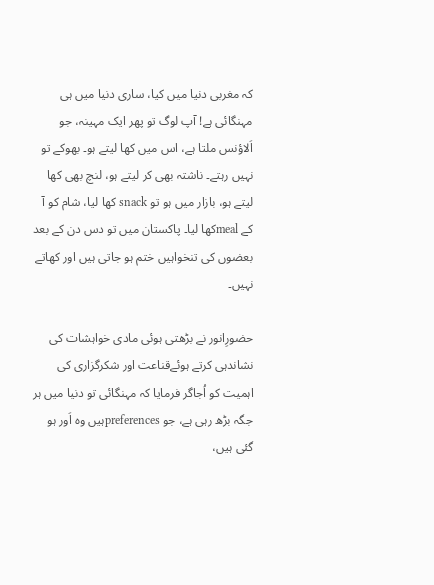کہ مغربی دنیا میں کیا، ساری دنیا میں ہی مہنگائی ہے! آپ لوگ تو پھر ایک مہینہ، جو اَلاؤنس ملتا ہے، اس میں کھا لیتے ہو۔ بھوکے تو نہیں رہتے۔ ناشتہ بھی کر لیتے ہو، لنچ بھی کھا لیتے ہو، بازار میں ہو تو snack کھا لیا، شام کو آ کے mealکھا لیا۔ پاکستان میں تو دس دن کے بعد بعضوں کی تنخواہیں ختم ہو جاتی ہیں اور کھاتے نہیں۔

حضورِانور نے بڑھتی ہوئی مادی خواہشات کی نشاندہی کرتے ہوئےقناعت اور شکرگزاری کی اہمیت کو اُجاگر فرمایا کہ مہنگائی تو دنیا میں ہر جگہ بڑھ رہی ہے، جو preferencesہیں وہ اَور ہو گئی ہیں،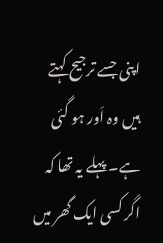اپنی جسے ترجیح کہتے ہیں وہ اَور ہو گئی ہے۔ پہلے یہ تھا کہ اگر کسی ایک گھر میں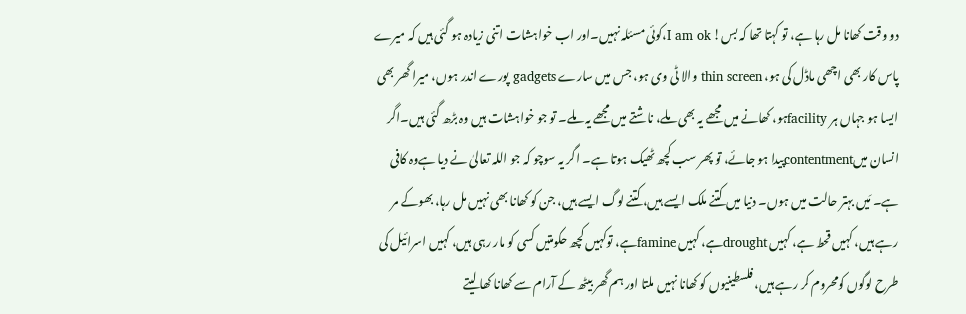دو وقت کھانا مل رہا ہے، تو کہتا تھا کہ بس! I am ok،کوئی مسئلہ نہیں۔اور اب خواہشات اتنی زیادہ ہو گئی ہیں کہ میرے پاس کار بھی اچھی ماڈل کی ہو، thin screen والا ٹی وی ہو، جس میں سارے gadgets پورے اندر ہوں، میرا گھر بھی ایسا ہو جہاں ہر facilityہو، کھانے میں مجھے یہ بھی ملے، ناشتے میں مجھے یہ ملے۔ تو جو خواہشات ہیں وہ بڑھ گئی ہیں۔اگر انسان میںcontentmentپیدا ہو جائے، تو پھر سب کچھ ٹھیک ہوتا ہے۔ اگر یہ سوچو کہ جو اللہ تعالیٰ نے دیا ہےوہ کافی ہے۔ مَیں بہتر حالت میں ہوں۔ دنیا میں کتنے ملک ایسے ہیں، کتنے لوگ ایسے ہیں، جن کو کھانا بھی نہیں مل رہا، بھوکے مر رہے ہیں، کہیں قحط ہے، کہیں droughtہے، کہیں famineہے، توکہیں کچھ حکومتیں کسی کو مار رہی ہیں، کہیں اسرائیل کی طرح لوگوں کومحروم کر رہے ہیں، فلسطینیوں کو کھانا نہیں ملتا اور ہم گھر بیٹھ کے آرام سے کھانا کھا لیتے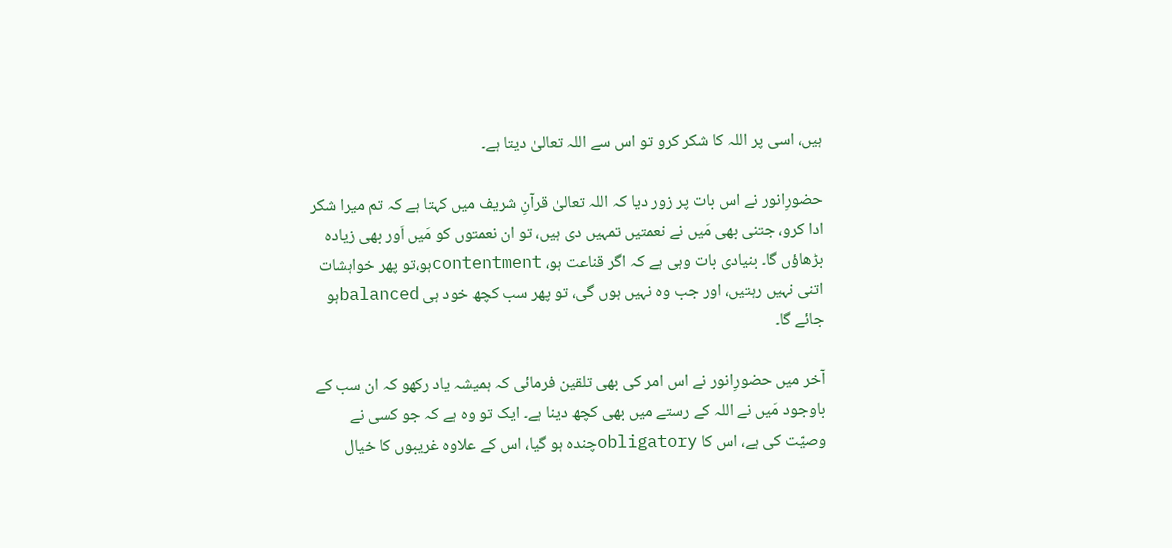ہیں، اسی پر اللہ کا شکر کرو تو اس سے اللہ تعالیٰ دیتا ہے۔

حضورِانور نے اس بات پر زور دیا کہ اللہ تعالیٰ قرآنِ شریف میں کہتا ہے کہ تم میرا شکر ادا کرو، جتنی بھی مَیں نے نعمتیں تمہیں دی ہیں، تو ان نعمتوں کو مَیں اَور بھی زیادہ بڑھاؤں گا۔ بنیادی بات وہی ہے کہ اگر قناعت ہو، contentmentہو،تو پھر خواہشات اتنی نہیں رہتیں، اور جب وہ نہیں ہوں گی، تو پھر سب کچھ خود ہی balancedہو جائے گا۔

آخر میں حضورِانور نے اس امر کی بھی تلقین فرمائی کہ ہمیشہ یاد رکھو کہ ان سب کے باوجود مَیں نے اللہ کے رستے میں بھی کچھ دینا ہے۔ ایک تو وہ ہے کہ جو کسی نے وصیّت کی ہے، اس کا obligatoryچندہ ہو گیا، اس کے علاوہ غریبوں کا خیال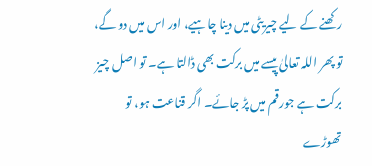رکھنے کے لیے چیریٹی میں دینا چاہیے، اور اس میں دو گے، تو پھر اللہ تعالیٰ پیسے میں برکت بھی ڈالتا ہے۔ تو اصل چیز برکت ہے جورقم میں پڑ جائے۔ اگر قناعت ہو، تو تھوڑے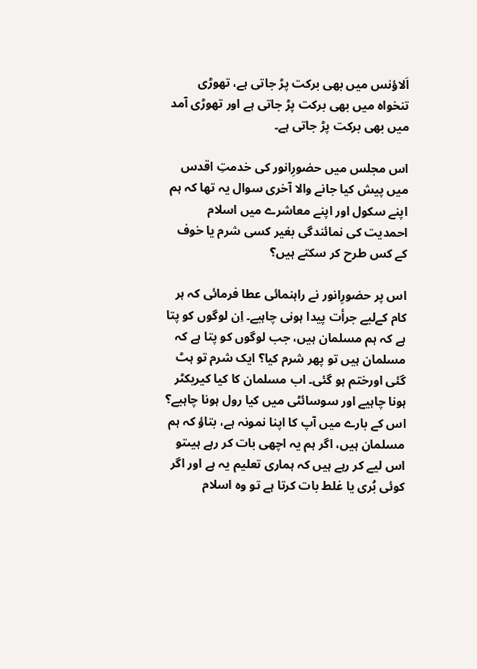اَلاؤنس میں بھی برکت پڑ جاتی ہے، تھوڑی تنخواہ میں بھی برکت پڑ جاتی ہے اور تھوڑی آمد میں بھی برکت پڑ جاتی ہے۔

اس مجلس میں حضورِانور کی خدمتِ اقدس میں پیش کیا جانے والا آخری سوال یہ تھا کہ ہم اپنے سکول اور اپنے معاشرے میں اسلام احمدیت کی نمائندگی بغیر کسی شرم یا خوف کے کس طرح کر سکتے ہیں؟

اس پر حضورِانور نے راہنمائی عطا فرمائی کہ ہر کام کےلیے جرأت پیدا ہونی چاہیے۔ اِن لوگوں کو پتا ہے کہ ہم مسلمان ہیں، جب لوگوں کو پتا ہے کہ مسلمان ہیں تو پھر شرم کیا؟ ایک شرم تو ہٹ گئی اورختم ہو گئی۔ اب مسلمان کا کیا کیریکٹر ہونا چاہیے اور سوسائٹی میں کیا رول ہونا چاہیے؟ اس کے بارے میں آپ کا اپنا نمونہ ہے، بتاؤ کہ ہم مسلمان ہیں، اگر ہم یہ اچھی بات کر رہے ہیںتو اس لیے کر رہے ہیں کہ ہماری تعلیم یہ ہے اور اگر کوئی بُری یا غلط بات کرتا ہے تو وہ اسلام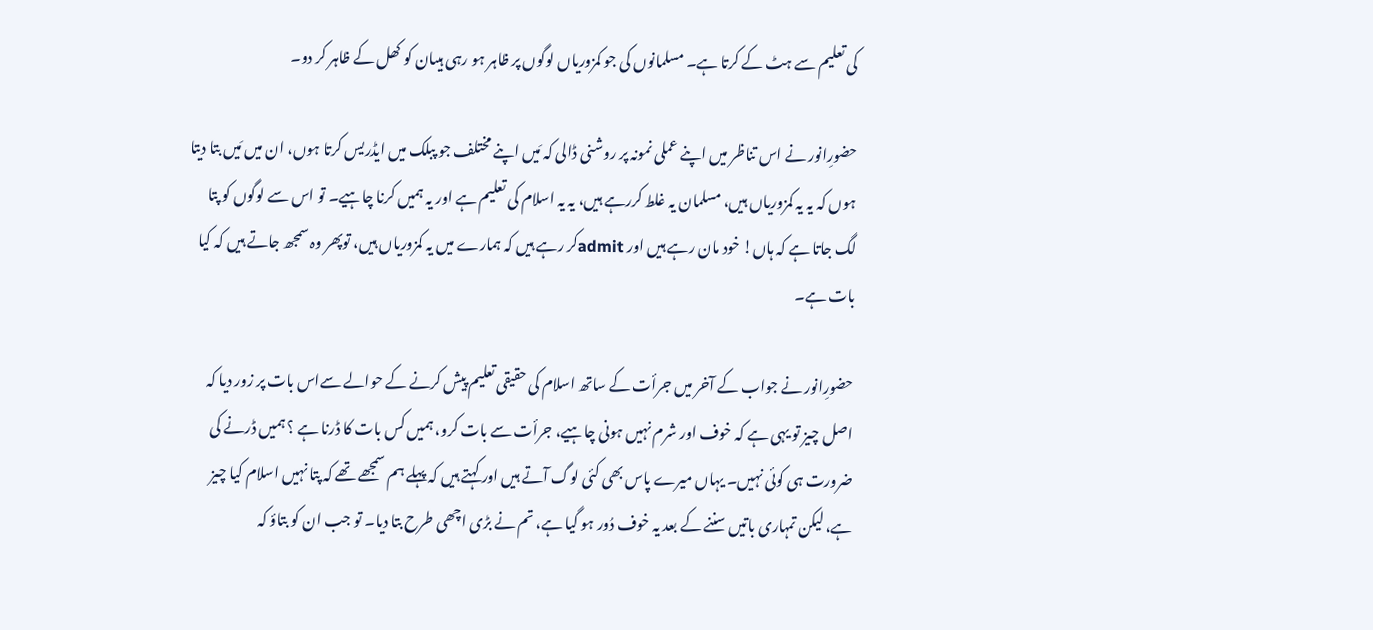کی تعلیم سے ہٹ کے کرتا ہے۔ مسلمانوں کی جو کمزوریاں لوگوں پر ظاہر ہو رہی ہیںان کو کھل کے ظاہر کر دو۔

حضورِانور نے اس تناظر میں اپنے عملی نمونہ پر روشنی ڈالی کہ مَیں اپنے مختلف جو پبلک میں ایڈریس کرتا ہوں، ان میں مَیں بتا دیتا ہوں کہ یہ یہ کمزوریاں ہیں، مسلمان یہ غلط کررہے ہیں، یہ یہ اسلام کی تعلیم ہے اور یہ ہمیں کرنا چاہیے۔ تو اس سے لوگوں کو پتا لگ جاتا ہے کہ ہاں! خود مان رہے ہیں اور admitکر رہے ہیں کہ ہمارے میں یہ کمزوریاں ہیں، توپھر وہ سمجھ جاتے ہیں کہ کیا بات ہے۔

حضورِانور نے جواب کے آخر میں جرأت کے ساتھ اسلام کی حقیقی تعلیم پیش کرنے کے حوالے سےاس بات پر زور دیا کہ اصل چیز تو یہی ہے کہ خوف اور شرم نہیں ہونی چاہیے، جرأت سے بات کرو، ہمیں کس بات کا ڈرنا ہے ؟ ہمیں ڈرنے کی ضرورت ہی کوئی نہیں۔ یہاں میرے پاس بھی کئی لوگ آتے ہیں اور کہتے ہیں کہ پہلے ہم سمجھے تھے کہ پتا نہیں اسلام کیا چیز ہے، لیکن تمہاری باتیں سننے کے بعد یہ خوف دُور ہو گیا ہے، تم نے بڑی اچھی طرح بتا دیا۔ تو جب ان کو بتاؤ کہ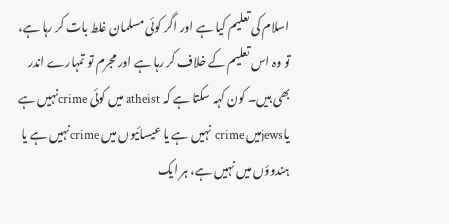اسلام کی تعلیم کیا ہے اور اگر کوئی مسلمان غلط بات کر رہا ہے، تو وہ اس تعلیم کے خلاف کر رہا ہے اور مجرم تو تمہارے اندر بھی ہیں۔ کون کہہ سکتا ہے کہ atheist میں کوئی crimeنہیں ہے یاjewsمیں crime نہیں ہے یا عیسائیوں میں crimeنہیں ہے یا ہندوؤں میں نہیں ہے، ہر ایک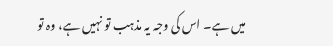میں ہے۔ اس کی وجہ یہ مذہب تو نہیں ہے، وہ تو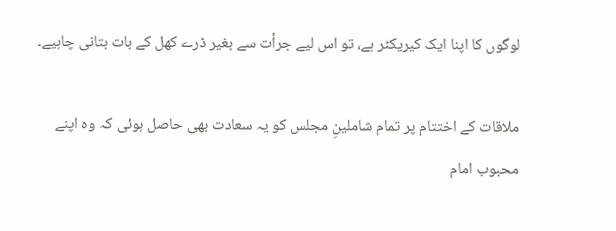لوگوں کا اپنا ایک کیریکٹر ہے، تو اس لیے جرأت سے بغیر ڈرے کھل کے بات بتانی چاہیے۔

ملاقات کے اختتام پر تمام شاملینِ مجلس کو یہ سعادت بھی حاصل ہوئی کہ وہ اپنے محبوب امام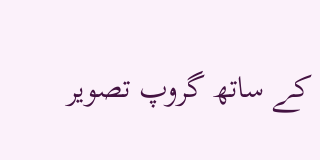کے ساتھ گروپ تصویر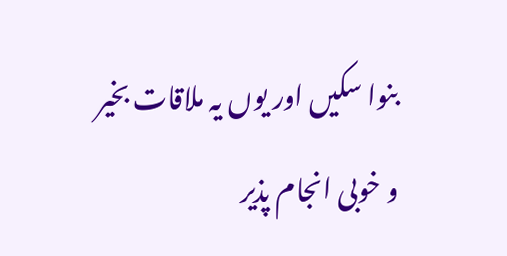بنوا سکیں اور یوں یہ ملاقات بخیر و خوبی انجام پذیر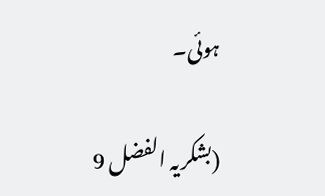ہوئی۔

(بشکریہ الفضل 9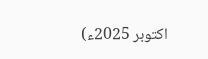اکتوبر 2025ء)